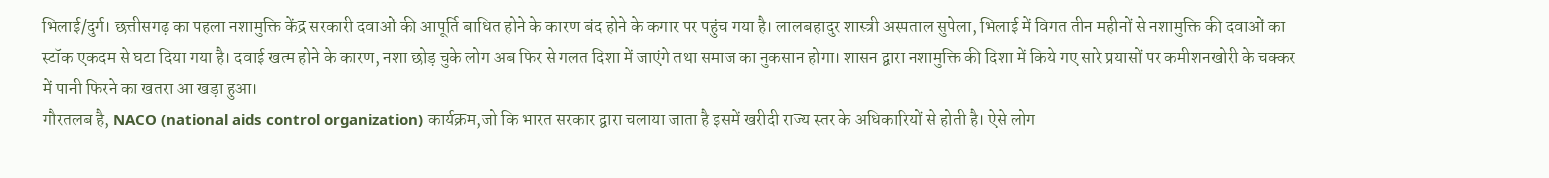भिलाई/दुर्ग। छत्तीसगढ़ का पहला नशामुक्ति केंद्र सरकारी दवाओं की आपूर्ति बाधित होने के कारण बंद होने के कगार पर पहुंच गया है। लालबहादुर शास्त्री अस्पताल सुपेला, भिलाई में विगत तीन महीनों से नशामुक्ति की दवाओं का स्टॉक एकदम से घटा दिया गया है। दवाई खत्म होने के कारण, नशा छोड़ चुके लोग अब फिर से गलत दिशा में जाएंगे तथा समाज का नुकसान होगा। शासन द्वारा नशामुक्ति की दिशा में किये गए सारे प्रयासों पर कमीशनखोरी के चक्कर में पानी फिरने का खतरा आ खड़ा हुआ।
गौरतलब है, NACO (national aids control organization) कार्यक्रम,जो कि भारत सरकार द्वारा चलाया जाता है इसमें खरीदी राज्य स्तर के अधिकारियों से होती है। ऐसे लोग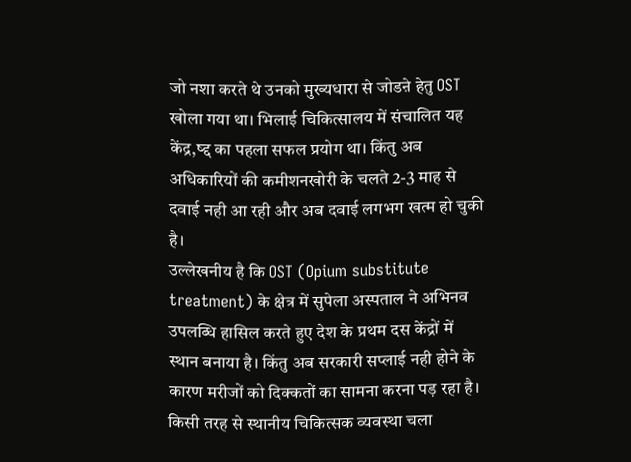जो नशा करते थे उनको मुख्यधारा से जोडऩे हेतु OST खोला गया था। भिलाई चिकित्सालय में संचालित यह केंद्र,ष्द्द का पहला सफल प्रयोग था। किंतु अब अधिकारियों की कमीशनखोरी के चलते 2-3 माह से दवाई नही आ रही और अब दवाई लगभग खत्म हो चुकी है।
उल्लेखनीय है कि OST (Opium substitute treatment) के क्षेत्र में सुपेला अस्पताल ने अभिनव उपलब्धि हासिल करते हुए देश के प्रथम दस केंद्रों में स्थान बनाया है। किंतु अब सरकारी सप्लाई नही होने के कारण मरीजों को दिक्कतों का सामना करना पड़ रहा है। किसी तरह से स्थानीय चिकित्सक व्यवस्था चला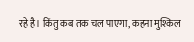रहे है। किंतु कब तक चल पाएगा, कहना मुश्किल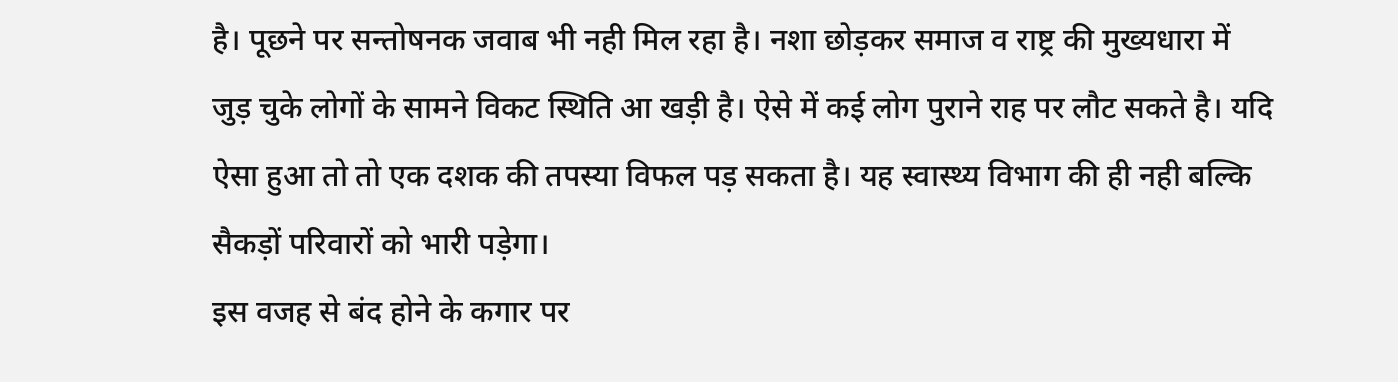है। पूछने पर सन्तोषनक जवाब भी नही मिल रहा है। नशा छोड़कर समाज व राष्ट्र की मुख्यधारा में जुड़ चुके लोगों के सामने विकट स्थिति आ खड़ी है। ऐसे में कई लोग पुराने राह पर लौट सकते है। यदि ऐसा हुआ तो तो एक दशक की तपस्या विफल पड़ सकता है। यह स्वास्थ्य विभाग की ही नही बल्कि सैकड़ों परिवारों को भारी पड़ेगा।
इस वजह से बंद होने के कगार पर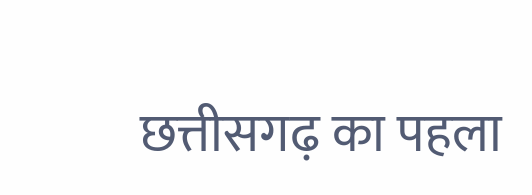छत्तीसगढ़ का पहला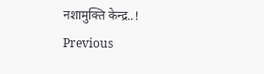नशामुक्ति केन्द्र..!
Previous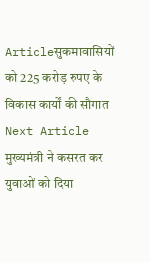Articleसुकमावासियों को 225 करोड़ रुपए के विकास कार्यों की सौगात
Next Article मुख्यमंत्री ने कसरत कर युवाओं को दिया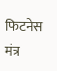फिटनेस मंत्र